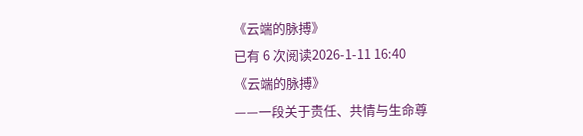《云端的脉搏》
已有 6 次阅读2026-1-11 16:40
《云端的脉搏》
——一段关于责任、共情与生命尊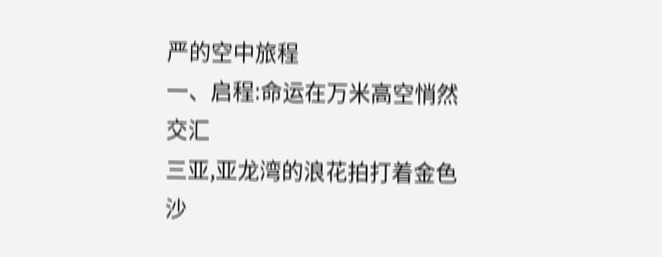严的空中旅程
一、启程:命运在万米高空悄然交汇
三亚,亚龙湾的浪花拍打着金色沙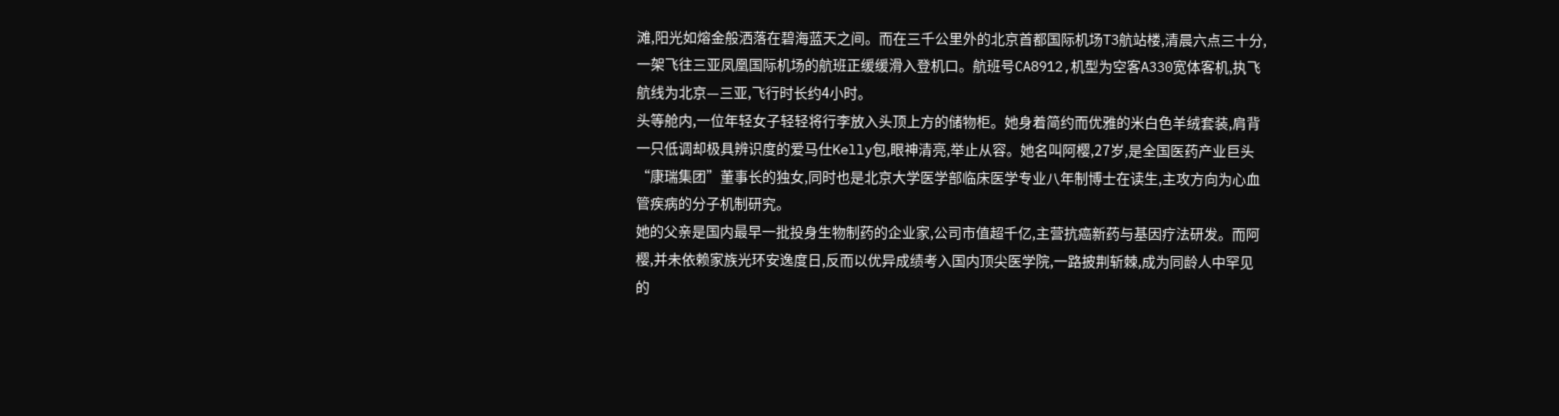滩,阳光如熔金般洒落在碧海蓝天之间。而在三千公里外的北京首都国际机场T3航站楼,清晨六点三十分,一架飞往三亚凤凰国际机场的航班正缓缓滑入登机口。航班号CA8912,机型为空客A330宽体客机,执飞航线为北京—三亚,飞行时长约4小时。
头等舱内,一位年轻女子轻轻将行李放入头顶上方的储物柜。她身着简约而优雅的米白色羊绒套装,肩背一只低调却极具辨识度的爱马仕Kelly包,眼神清亮,举止从容。她名叫阿樱,27岁,是全国医药产业巨头“康瑞集团”董事长的独女,同时也是北京大学医学部临床医学专业八年制博士在读生,主攻方向为心血管疾病的分子机制研究。
她的父亲是国内最早一批投身生物制药的企业家,公司市值超千亿,主营抗癌新药与基因疗法研发。而阿樱,并未依赖家族光环安逸度日,反而以优异成绩考入国内顶尖医学院,一路披荆斩棘,成为同龄人中罕见的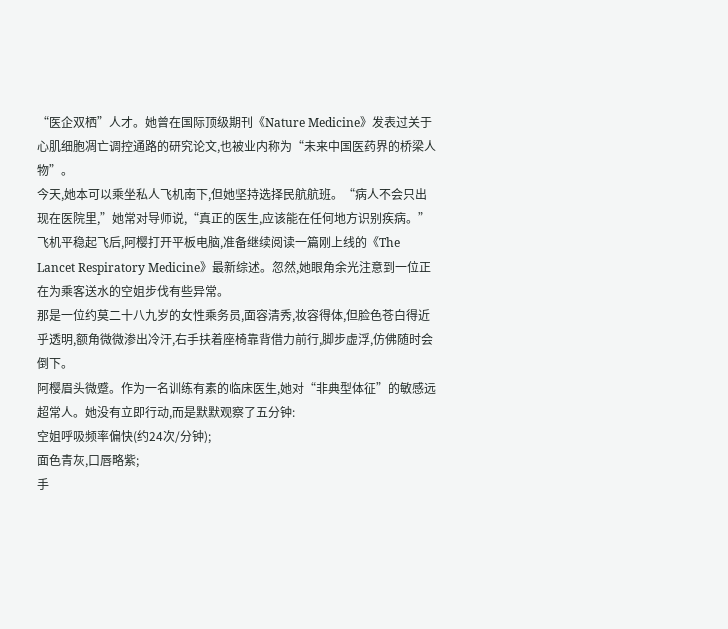“医企双栖”人才。她曾在国际顶级期刊《Nature Medicine》发表过关于心肌细胞凋亡调控通路的研究论文,也被业内称为“未来中国医药界的桥梁人物”。
今天,她本可以乘坐私人飞机南下,但她坚持选择民航航班。“病人不会只出现在医院里,”她常对导师说,“真正的医生,应该能在任何地方识别疾病。”
飞机平稳起飞后,阿樱打开平板电脑,准备继续阅读一篇刚上线的《The Lancet Respiratory Medicine》最新综述。忽然,她眼角余光注意到一位正在为乘客送水的空姐步伐有些异常。
那是一位约莫二十八九岁的女性乘务员,面容清秀,妆容得体,但脸色苍白得近乎透明,额角微微渗出冷汗,右手扶着座椅靠背借力前行,脚步虚浮,仿佛随时会倒下。
阿樱眉头微蹙。作为一名训练有素的临床医生,她对“非典型体征”的敏感远超常人。她没有立即行动,而是默默观察了五分钟:
空姐呼吸频率偏快(约24次/分钟);
面色青灰,口唇略紫;
手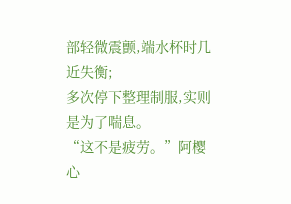部轻微震颤,端水杯时几近失衡;
多次停下整理制服,实则是为了喘息。
“这不是疲劳。”阿樱心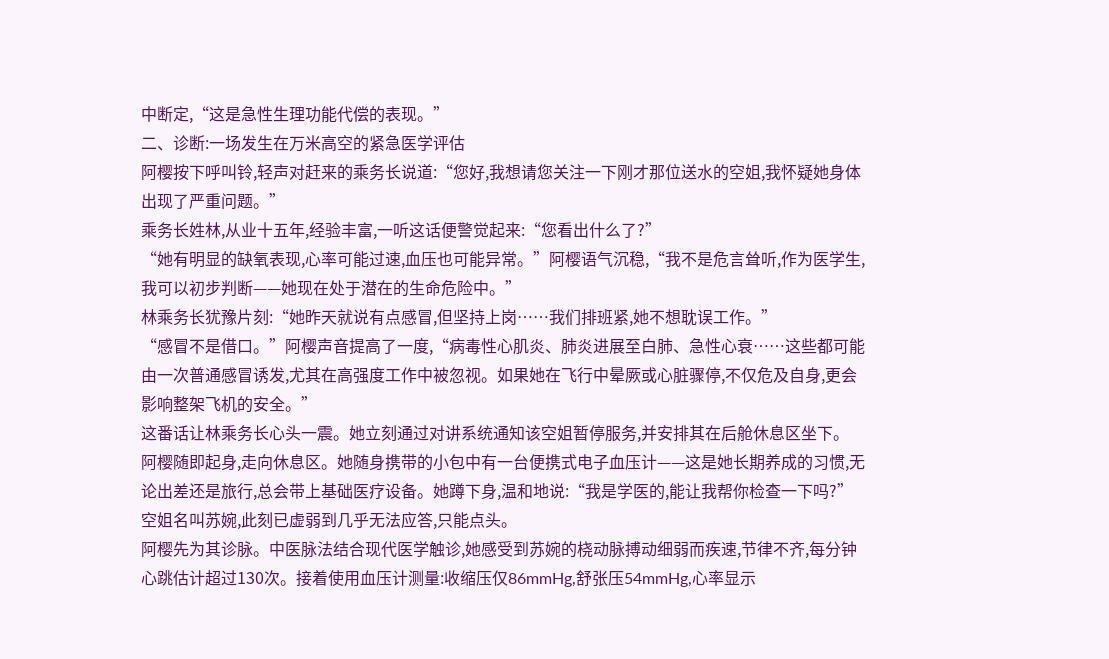中断定,“这是急性生理功能代偿的表现。”
二、诊断:一场发生在万米高空的紧急医学评估
阿樱按下呼叫铃,轻声对赶来的乘务长说道:“您好,我想请您关注一下刚才那位送水的空姐,我怀疑她身体出现了严重问题。”
乘务长姓林,从业十五年,经验丰富,一听这话便警觉起来:“您看出什么了?”
“她有明显的缺氧表现,心率可能过速,血压也可能异常。”阿樱语气沉稳,“我不是危言耸听,作为医学生,我可以初步判断——她现在处于潜在的生命危险中。”
林乘务长犹豫片刻:“她昨天就说有点感冒,但坚持上岗……我们排班紧,她不想耽误工作。”
“感冒不是借口。”阿樱声音提高了一度,“病毒性心肌炎、肺炎进展至白肺、急性心衰……这些都可能由一次普通感冒诱发,尤其在高强度工作中被忽视。如果她在飞行中晕厥或心脏骤停,不仅危及自身,更会影响整架飞机的安全。”
这番话让林乘务长心头一震。她立刻通过对讲系统通知该空姐暂停服务,并安排其在后舱休息区坐下。
阿樱随即起身,走向休息区。她随身携带的小包中有一台便携式电子血压计——这是她长期养成的习惯,无论出差还是旅行,总会带上基础医疗设备。她蹲下身,温和地说:“我是学医的,能让我帮你检查一下吗?”
空姐名叫苏婉,此刻已虚弱到几乎无法应答,只能点头。
阿樱先为其诊脉。中医脉法结合现代医学触诊,她感受到苏婉的桡动脉搏动细弱而疾速,节律不齐,每分钟心跳估计超过130次。接着使用血压计测量:收缩压仅86mmHg,舒张压54mmHg,心率显示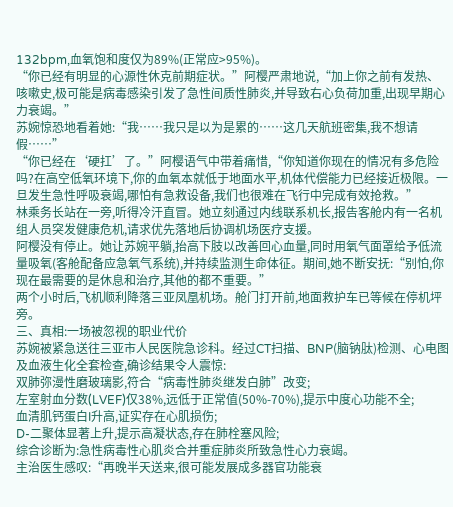132bpm,血氧饱和度仅为89%(正常应>95%)。
“你已经有明显的心源性休克前期症状。”阿樱严肃地说,“加上你之前有发热、咳嗽史,极可能是病毒感染引发了急性间质性肺炎,并导致右心负荷加重,出现早期心力衰竭。”
苏婉惊恐地看着她:“我……我只是以为是累的……这几天航班密集,我不想请假……”
“你已经在‘硬扛’了。”阿樱语气中带着痛惜,“你知道你现在的情况有多危险吗?在高空低氧环境下,你的血氧本就低于地面水平,机体代偿能力已经接近极限。一旦发生急性呼吸衰竭,哪怕有急救设备,我们也很难在飞行中完成有效抢救。”
林乘务长站在一旁,听得冷汗直冒。她立刻通过内线联系机长,报告客舱内有一名机组人员突发健康危机,请求优先落地后协调机场医疗支援。
阿樱没有停止。她让苏婉平躺,抬高下肢以改善回心血量,同时用氧气面罩给予低流量吸氧(客舱配备应急氧气系统),并持续监测生命体征。期间,她不断安抚:“别怕,你现在最需要的是休息和治疗,其他的都不重要。”
两个小时后,飞机顺利降落三亚凤凰机场。舱门打开前,地面救护车已等候在停机坪旁。
三、真相:一场被忽视的职业代价
苏婉被紧急送往三亚市人民医院急诊科。经过CT扫描、BNP(脑钠肽)检测、心电图及血液生化全套检查,确诊结果令人震惊:
双肺弥漫性磨玻璃影,符合“病毒性肺炎继发白肺”改变;
左室射血分数(LVEF)仅38%,远低于正常值(50%-70%),提示中度心功能不全;
血清肌钙蛋白I升高,证实存在心肌损伤;
D-二聚体显著上升,提示高凝状态,存在肺栓塞风险;
综合诊断为:急性病毒性心肌炎合并重症肺炎所致急性心力衰竭。
主治医生感叹:“再晚半天送来,很可能发展成多器官功能衰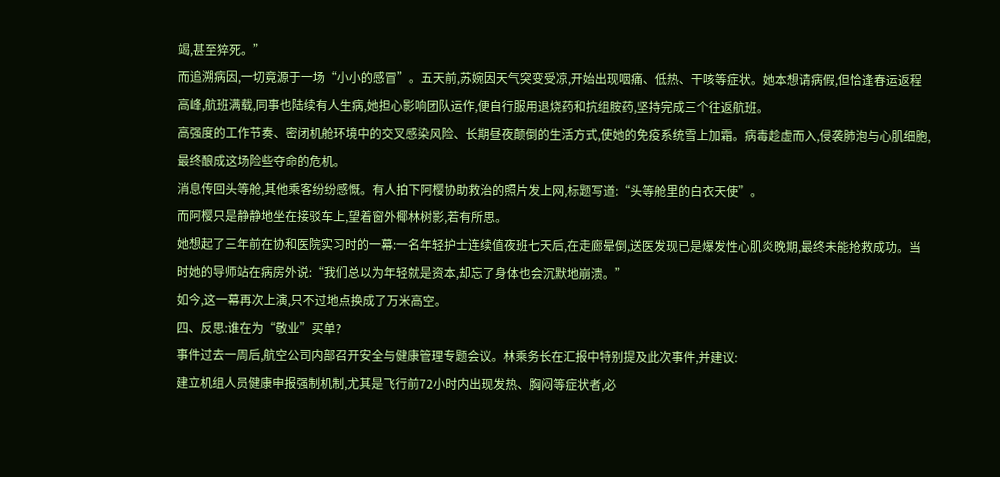竭,甚至猝死。”
而追溯病因,一切竟源于一场“小小的感冒”。五天前,苏婉因天气突变受凉,开始出现咽痛、低热、干咳等症状。她本想请病假,但恰逢春运返程高峰,航班满载,同事也陆续有人生病,她担心影响团队运作,便自行服用退烧药和抗组胺药,坚持完成三个往返航班。
高强度的工作节奏、密闭机舱环境中的交叉感染风险、长期昼夜颠倒的生活方式,使她的免疫系统雪上加霜。病毒趁虚而入,侵袭肺泡与心肌细胞,最终酿成这场险些夺命的危机。
消息传回头等舱,其他乘客纷纷感慨。有人拍下阿樱协助救治的照片发上网,标题写道:“头等舱里的白衣天使”。
而阿樱只是静静地坐在接驳车上,望着窗外椰林树影,若有所思。
她想起了三年前在协和医院实习时的一幕:一名年轻护士连续值夜班七天后,在走廊晕倒,送医发现已是爆发性心肌炎晚期,最终未能抢救成功。当时她的导师站在病房外说:“我们总以为年轻就是资本,却忘了身体也会沉默地崩溃。”
如今,这一幕再次上演,只不过地点换成了万米高空。
四、反思:谁在为“敬业”买单?
事件过去一周后,航空公司内部召开安全与健康管理专题会议。林乘务长在汇报中特别提及此次事件,并建议:
建立机组人员健康申报强制机制,尤其是飞行前72小时内出现发热、胸闷等症状者,必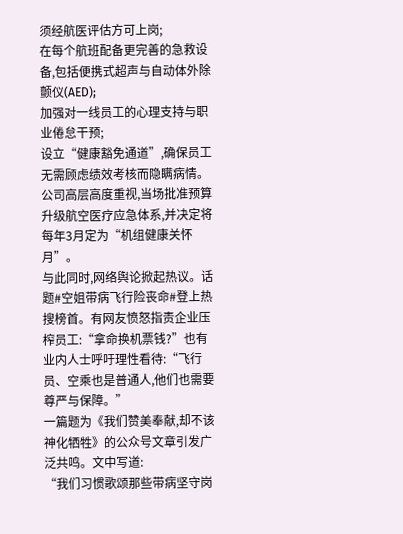须经航医评估方可上岗;
在每个航班配备更完善的急救设备,包括便携式超声与自动体外除颤仪(AED);
加强对一线员工的心理支持与职业倦怠干预;
设立“健康豁免通道”,确保员工无需顾虑绩效考核而隐瞒病情。
公司高层高度重视,当场批准预算升级航空医疗应急体系,并决定将每年3月定为“机组健康关怀月”。
与此同时,网络舆论掀起热议。话题#空姐带病飞行险丧命#登上热搜榜首。有网友愤怒指责企业压榨员工:“拿命换机票钱?”也有业内人士呼吁理性看待:“飞行员、空乘也是普通人,他们也需要尊严与保障。”
一篇题为《我们赞美奉献,却不该神化牺牲》的公众号文章引发广泛共鸣。文中写道:
“我们习惯歌颂那些带病坚守岗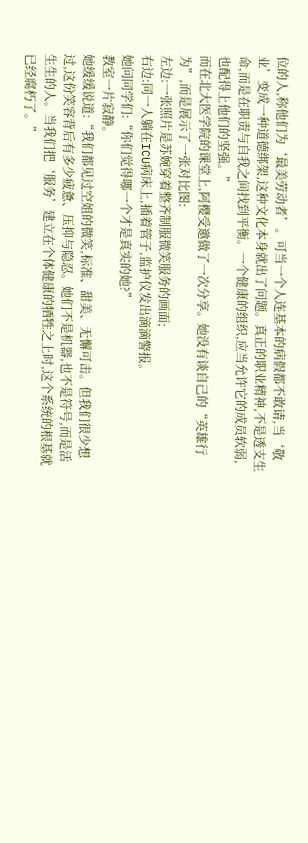位的人,称他们为‘最美劳动者’。可当一个人连基本的病假都不敢请,当‘敬业’变成一种道德绑架,这种文化本身就出了问题。真正的职业精神,不是透支生命,而是在职责与自我之间找到平衡。一个健康的组织,应当允许它的成员软弱,也配得上他们的坚强。”
而在北大医学院的课堂上,阿樱受邀做了一次分享。她没有谈自己的“英雄行为”,而是展示了一张对比图:
左边:一张照片是苏婉穿着整齐制服微笑服务的画面;
右边:同一人躺在ICU病床上,插着管子,监护仪发出滴滴警报。
她问同学们:“你们觉得哪一个才是真实的她?”
教室一片寂静。
她缓缓说道:“我们都见过空姐的微笑,标准、甜美、无懈可击。但我们很少想过,这份笑容背后有多少疲惫、压抑与隐忍。她们不是机器,也不是符号,而是活生生的人。当我们把‘服务’建立在个体健康的牺牲之上时,这个系统的根基就已经腐朽了。”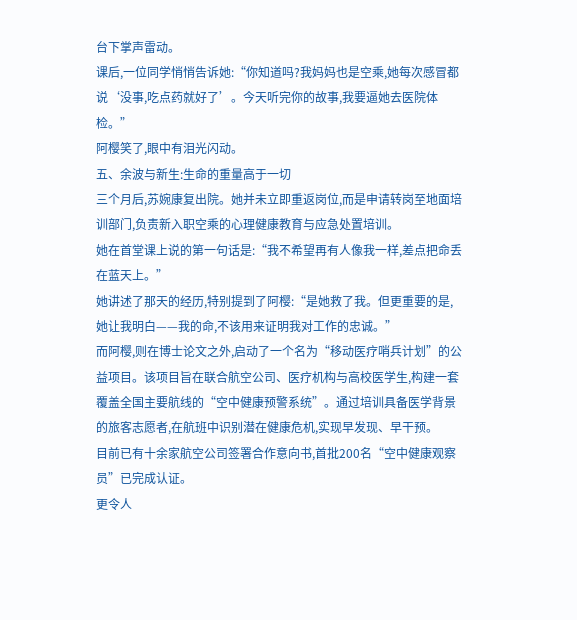台下掌声雷动。
课后,一位同学悄悄告诉她:“你知道吗?我妈妈也是空乘,她每次感冒都说‘没事,吃点药就好了’。今天听完你的故事,我要逼她去医院体检。”
阿樱笑了,眼中有泪光闪动。
五、余波与新生:生命的重量高于一切
三个月后,苏婉康复出院。她并未立即重返岗位,而是申请转岗至地面培训部门,负责新入职空乘的心理健康教育与应急处置培训。
她在首堂课上说的第一句话是:“我不希望再有人像我一样,差点把命丢在蓝天上。”
她讲述了那天的经历,特别提到了阿樱:“是她救了我。但更重要的是,她让我明白——我的命,不该用来证明我对工作的忠诚。”
而阿樱,则在博士论文之外,启动了一个名为“移动医疗哨兵计划”的公益项目。该项目旨在联合航空公司、医疗机构与高校医学生,构建一套覆盖全国主要航线的“空中健康预警系统”。通过培训具备医学背景的旅客志愿者,在航班中识别潜在健康危机,实现早发现、早干预。
目前已有十余家航空公司签署合作意向书,首批200名“空中健康观察员”已完成认证。
更令人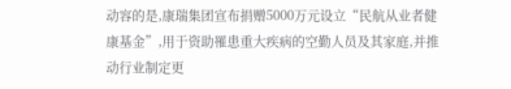动容的是,康瑞集团宣布捐赠5000万元设立“民航从业者健康基金”,用于资助罹患重大疾病的空勤人员及其家庭,并推动行业制定更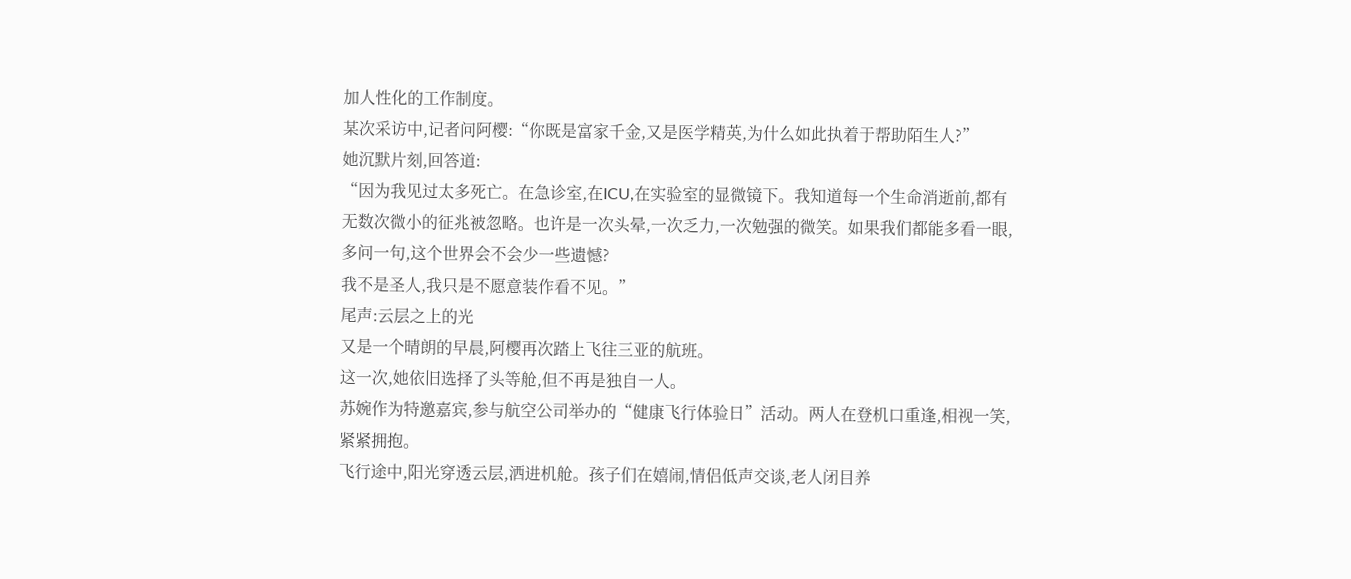加人性化的工作制度。
某次采访中,记者问阿樱:“你既是富家千金,又是医学精英,为什么如此执着于帮助陌生人?”
她沉默片刻,回答道:
“因为我见过太多死亡。在急诊室,在ICU,在实验室的显微镜下。我知道每一个生命消逝前,都有无数次微小的征兆被忽略。也许是一次头晕,一次乏力,一次勉强的微笑。如果我们都能多看一眼,多问一句,这个世界会不会少一些遗憾?
我不是圣人,我只是不愿意装作看不见。”
尾声:云层之上的光
又是一个晴朗的早晨,阿樱再次踏上飞往三亚的航班。
这一次,她依旧选择了头等舱,但不再是独自一人。
苏婉作为特邀嘉宾,参与航空公司举办的“健康飞行体验日”活动。两人在登机口重逢,相视一笑,紧紧拥抱。
飞行途中,阳光穿透云层,洒进机舱。孩子们在嬉闹,情侣低声交谈,老人闭目养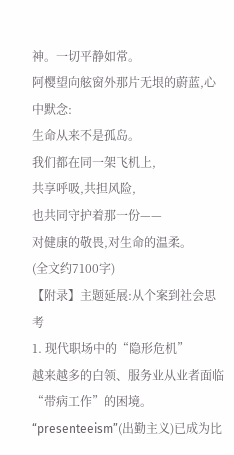神。一切平静如常。
阿樱望向舷窗外那片无垠的蔚蓝,心中默念:
生命从来不是孤岛。
我们都在同一架飞机上,
共享呼吸,共担风险,
也共同守护着那一份——
对健康的敬畏,对生命的温柔。
(全文约7100字)
【附录】主题延展:从个案到社会思考
1. 现代职场中的“隐形危机”
越来越多的白领、服务业从业者面临“带病工作”的困境。
“presenteeism”(出勤主义)已成为比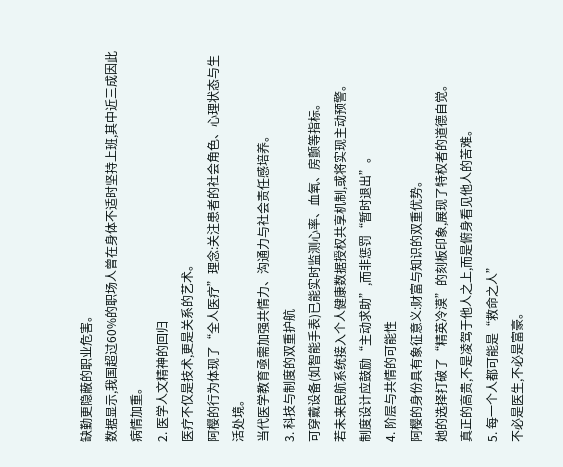缺勤更隐蔽的职业危害。
数据显示,我国超过60%的职场人曾在身体不适时坚持上班,其中近三成因此病情加重。
2. 医学人文精神的回归
医疗不仅是技术,更是关系的艺术。
阿樱的行为体现了“全人医疗”理念:关注患者的社会角色、心理状态与生活处境。
当代医学教育亟需加强共情力、沟通力与社会责任感培养。
3. 科技与制度的双重护航
可穿戴设备(如智能手表)已能实时监测心率、血氧、房颤等指标。
若未来民航系统接入个人健康数据授权共享机制,或将实现主动预警。
制度设计应鼓励“主动求助”,而非惩罚“暂时退出”。
4. 阶层与共情的可能性
阿樱的身份具有象征意义:财富与知识的双重优势。
她的选择打破了“精英冷漠”的刻板印象,展现了特权者的道德自觉。
真正的高贵,不是凌驾于他人之上,而是俯身看见他人的苦难。
5. 每一个人都可能是“救命之人”
不必是医生,不必是富豪。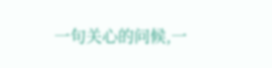一句关心的问候,一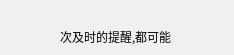次及时的提醒,都可能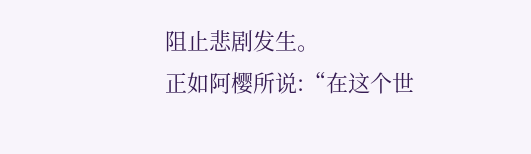阻止悲剧发生。
正如阿樱所说:“在这个世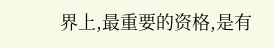界上,最重要的资格,是有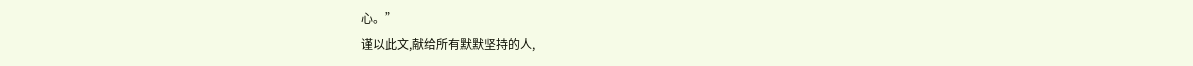心。”
谨以此文,献给所有默默坚持的人,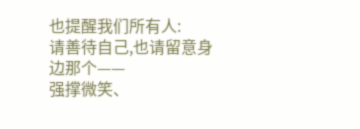也提醒我们所有人:
请善待自己,也请留意身边那个——
强撑微笑、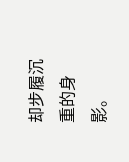却步履沉重的身影。